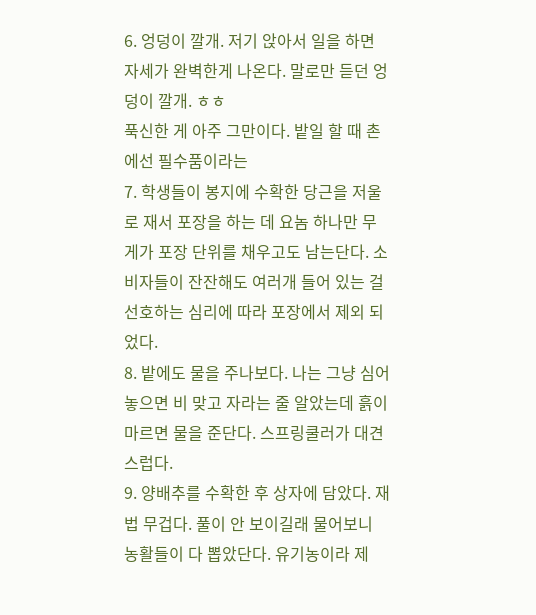6. 엉덩이 깔개. 저기 앉아서 일을 하면 자세가 완벽한게 나온다. 말로만 듣던 엉덩이 깔개. ㅎㅎ
푹신한 게 아주 그만이다. 밭일 할 때 촌에선 필수품이라는
7. 학생들이 봉지에 수확한 당근을 저울로 재서 포장을 하는 데 요놈 하나만 무게가 포장 단위를 채우고도 남는단다. 소비자들이 잔잔해도 여러개 들어 있는 걸 선호하는 심리에 따라 포장에서 제외 되었다.
8. 밭에도 물을 주나보다. 나는 그냥 심어 놓으면 비 맞고 자라는 줄 알았는데 흙이 마르면 물을 준단다. 스프링쿨러가 대견스럽다.
9. 양배추를 수확한 후 상자에 담았다. 재법 무겁다. 풀이 안 보이길래 물어보니 농활들이 다 뽑았단다. 유기농이라 제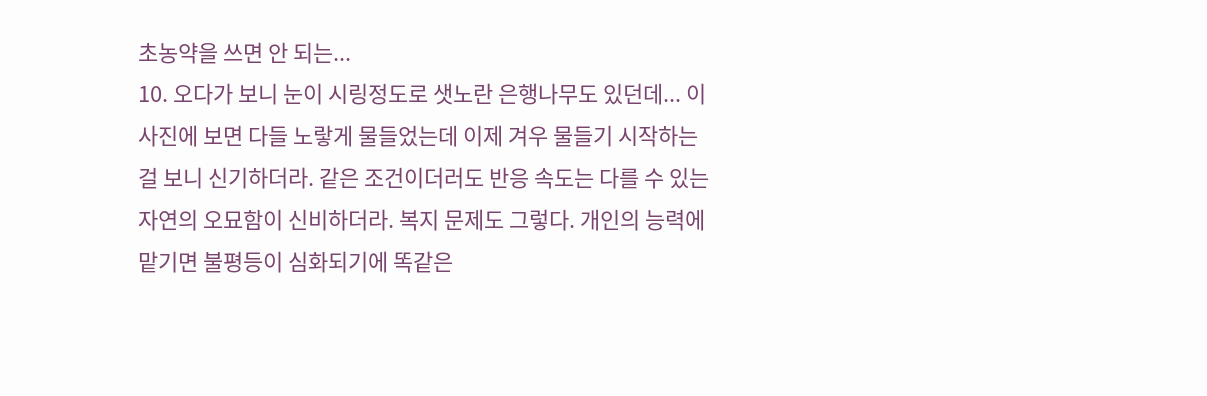초농약을 쓰면 안 되는...
10. 오다가 보니 눈이 시링정도로 샛노란 은행나무도 있던데... 이 사진에 보면 다들 노랗게 물들었는데 이제 겨우 물들기 시작하는 걸 보니 신기하더라. 같은 조건이더러도 반응 속도는 다를 수 있는 자연의 오묘함이 신비하더라. 복지 문제도 그렇다. 개인의 능력에 맡기면 불평등이 심화되기에 똑같은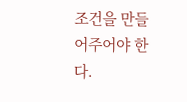조건을 만들어주어야 한다.